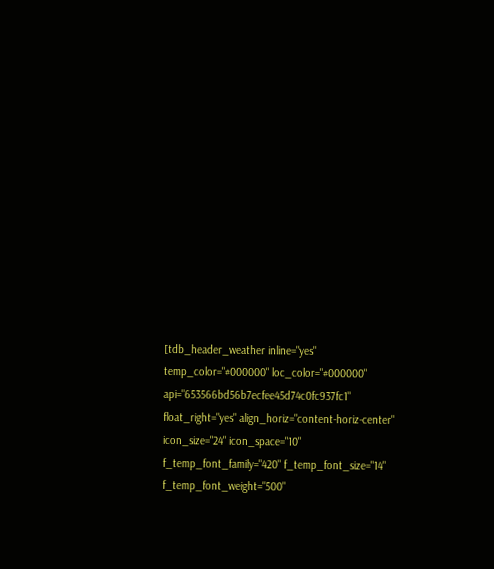[tdb_header_weather inline="yes" temp_color="#000000" loc_color="#000000" api="653566bd56b7ecfee45d74c0fc937fc1" float_right="yes" align_horiz="content-horiz-center" icon_size="24" icon_space="10" f_temp_font_family="420" f_temp_font_size="14" f_temp_font_weight="500"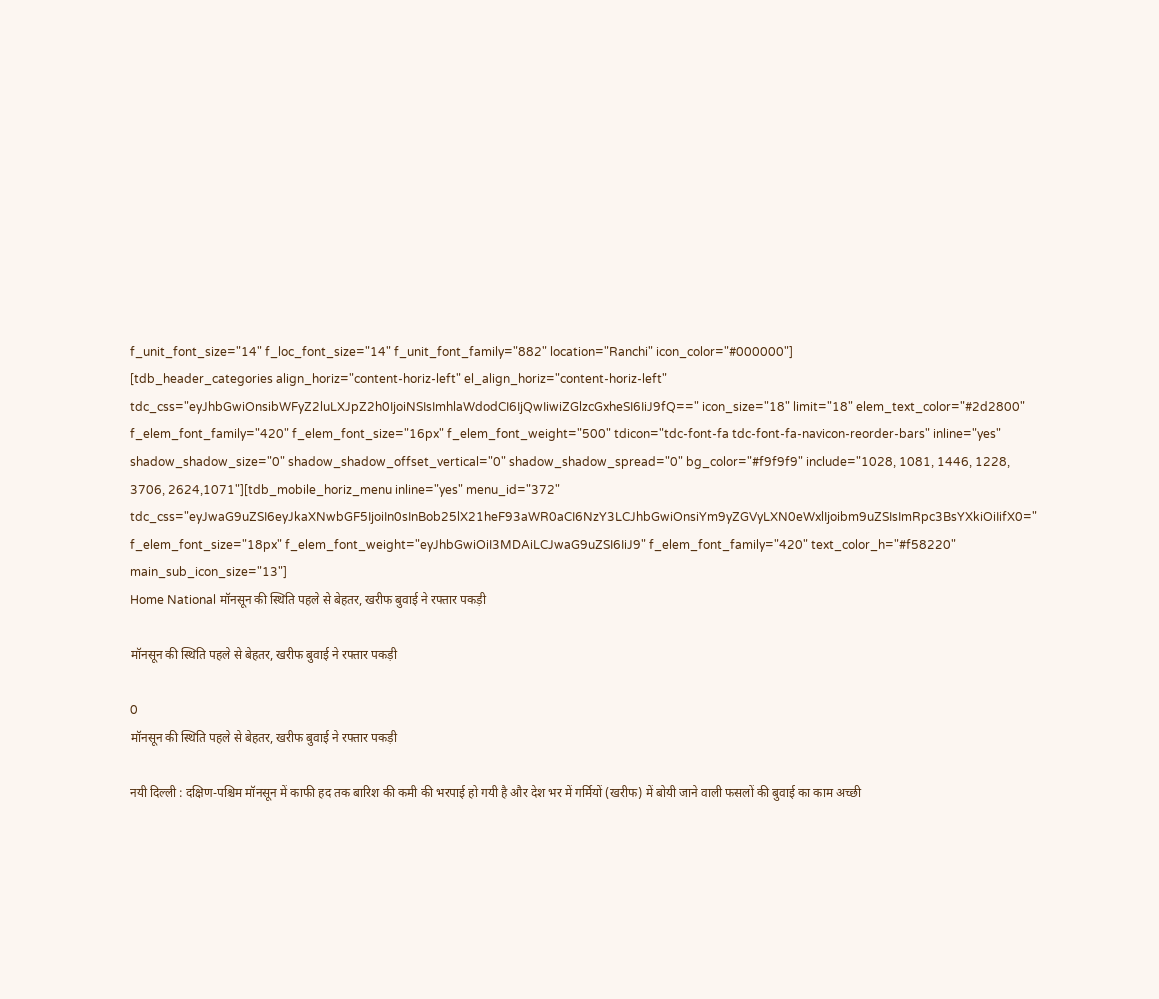f_unit_font_size="14" f_loc_font_size="14" f_unit_font_family="882" location="Ranchi" icon_color="#000000"]
[tdb_header_categories align_horiz="content-horiz-left" el_align_horiz="content-horiz-left" tdc_css="eyJhbGwiOnsibWFyZ2luLXJpZ2h0IjoiNSIsImhlaWdodCI6IjQwIiwiZGlzcGxheSI6IiJ9fQ==" icon_size="18" limit="18" elem_text_color="#2d2800" f_elem_font_family="420" f_elem_font_size="16px" f_elem_font_weight="500" tdicon="tdc-font-fa tdc-font-fa-navicon-reorder-bars" inline="yes" shadow_shadow_size="0" shadow_shadow_offset_vertical="0" shadow_shadow_spread="0" bg_color="#f9f9f9" include="1028, 1081, 1446, 1228, 3706, 2624,1071"][tdb_mobile_horiz_menu inline="yes" menu_id="372" tdc_css="eyJwaG9uZSI6eyJkaXNwbGF5IjoiIn0sInBob25lX21heF93aWR0aCI6NzY3LCJhbGwiOnsiYm9yZGVyLXN0eWxlIjoibm9uZSIsImRpc3BsYXkiOiIifX0=" f_elem_font_size="18px" f_elem_font_weight="eyJhbGwiOiI3MDAiLCJwaG9uZSI6IiJ9" f_elem_font_family="420" text_color_h="#f58220" main_sub_icon_size="13"]
Home National मॉनसून की स्थिति पहले से बेहतर, खरीफ बुवाई ने रफ्तार पकड़ी

मॉनसून की स्थिति पहले से बेहतर, खरीफ बुवाई ने रफ्तार पकड़ी

0
मॉनसून की स्थिति पहले से बेहतर, खरीफ बुवाई ने रफ्तार पकड़ी

नयी दिल्ली : दक्षिण-पश्चिम मॉनसून में काफी हद तक बारिश की कमी की भरपाई हो गयी है और देश भर में गर्मियों (खरीफ) में बोयी जाने वाली फसलों की बुवाई का काम अच्छी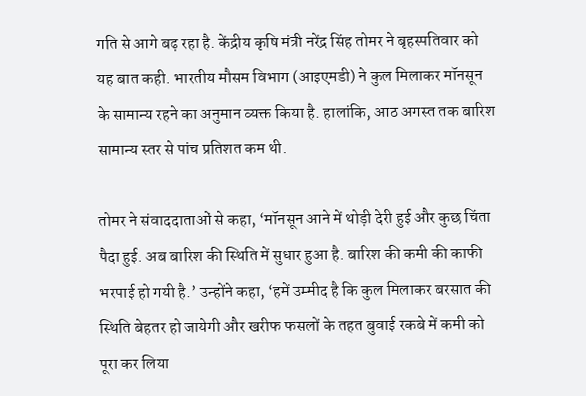गति से आगे बढ़ रहा है. केंद्रीय कृषि मंत्री नरेंद्र सिंह तोमर ने बृहस्पतिवार को यह बात कही. भारतीय मौसम विभाग (आइएमडी) ने कुल मिलाकर मॉनसून के सामान्य रहने का अनुमान व्यक्त किया है. हालांकि, आठ अगस्त तक बारिश सामान्य स्तर से पांच प्रतिशत कम थी.

तोमर ने संवाददाताओं से कहा, ‘मॉनसून आने में थोड़ी देरी हुई और कुछ चिंता पैदा हुई. अब बारिश की स्थिति में सुधार हुआ है. बारिश की कमी की काफी भरपाई हो गयी है.’ उन्होंने कहा, ‘हमें उम्मीद है कि कुल मिलाकर बरसात की स्थिति बेहतर हो जायेगी और खरीफ फसलों के तहत बुवाई रकबे में कमी को पूरा कर लिया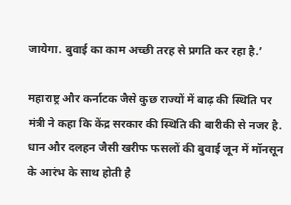जायेगा. बुवाई का काम अच्छी तरह से प्रगति कर रहा है.’

महाराष्ट्र और कर्नाटक जैसे कुछ राज्यों में बाढ़ की स्थिति पर मंत्री ने कहा कि केंद्र सरकार की स्थिति की बारीकी से नजर है. धान और दलहन जैसी खरीफ फसलों की बुवाई जून में मॉनसून के आरंभ के साथ होती है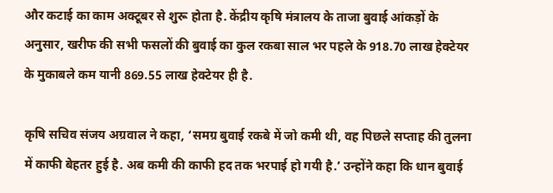और कटाई का काम अक्टूबर से शुरू होता है. केंद्रीय कृषि मंत्रालय के ताजा बुवाई आंकड़ों के अनुसार, खरीफ की सभी फसलों की बुवाई का कुल रकबा साल भर पहले के 918.70 लाख हेक्टेयर के मुकाबले कम यानी 869.55 लाख हेक्टेयर ही है.

कृषि सचिव संजय अग्रवाल ने कहा, ‘समग्र बुवाई रकबे में जो कमी थी, वह पिछले सप्ताह की तुलना में काफी बेहतर हुई है. अब कमी की काफी हद तक भरपाई हो गयी है.’ उन्होंने कहा कि धान बुवाई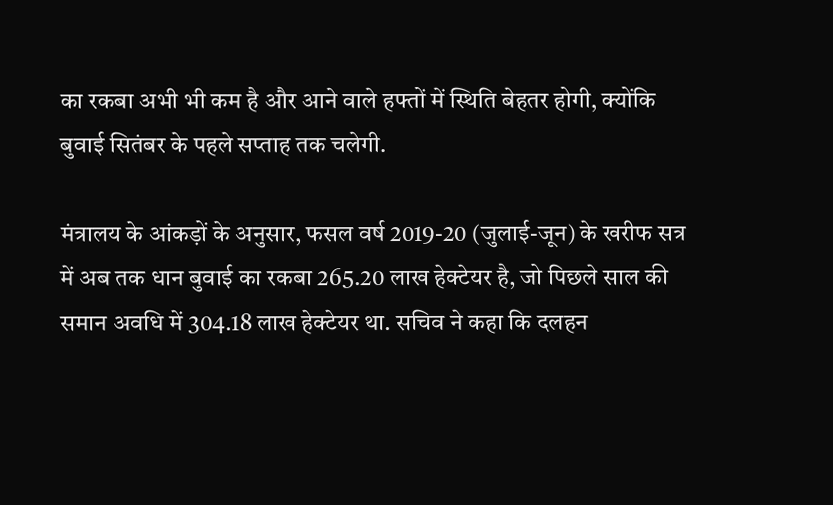का रकबा अभी भी कम है और आने वाले हफ्तों में स्थिति बेहतर होगी, क्योंकि बुवाई सितंबर के पहले सप्ताह तक चलेगी.

मंत्रालय के आंकड़ों के अनुसार, फसल वर्ष 2019-20 (जुलाई-जून) के खरीफ सत्र में अब तक धान बुवाई का रकबा 265.20 लाख हेक्टेयर है, जो पिछले साल की समान अवधि में 304.18 लाख हेक्टेयर था. सचिव ने कहा कि दलहन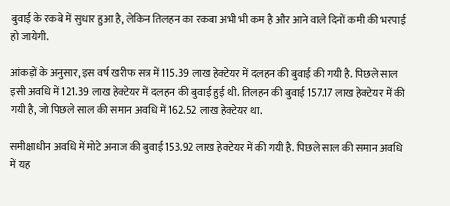बुवाई के रकबे में सुधार हुआ है, लेकिन तिलहन का रकबा अभी भी कम है और आने वाले दिनों कमी की भरपाई हो जायेगी.

आंकड़ों के अनुसार, इस वर्ष खरीफ सत्र में 115.39 लाख हेक्टेयर में दलहन की बुवाई की गयी है. पिछले साल इसी अवधि में 121.39 लाख हेक्टेयर में दलहन की बुवाई हुई थी. तिलहन की बुवाई 157.17 लाख हेक्टेयर में की गयी है, जो पिछले साल की समान अवधि में 162.52 लाख हेक्टेयर था.

समीक्षाधीन अवधि में मोटे अनाज की बुवाई 153.92 लाख हेक्टेयर में की गयी है. पिछले साल की समान अवधि में यह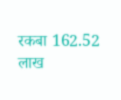रकबा 162.52 लाख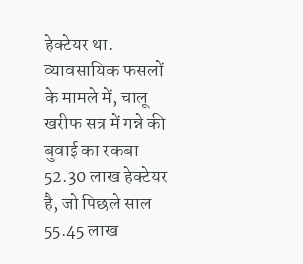हेक्टेयर था. व्यावसायिक फसलों के मामले में, चालू खरीफ सत्र में गन्ने की बुवाई का रकबा 52.30 लाख हेक्टेयर है, जो पिछले साल 55.45 लाख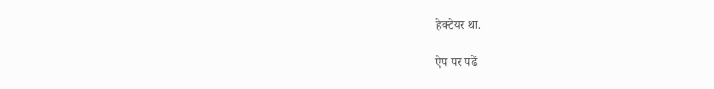हेक्टेयर था.

ऐप पर पढें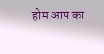होम आप का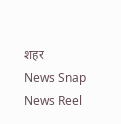शहर
News Snap News Reel